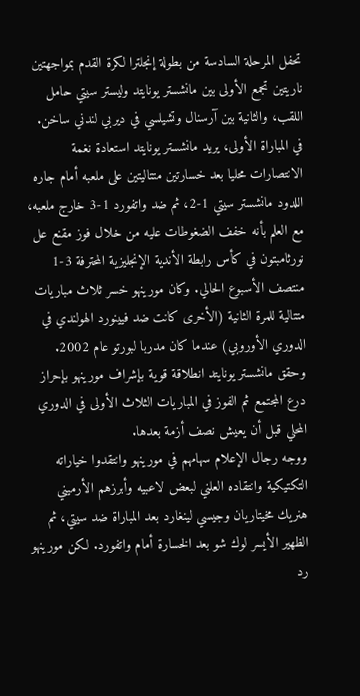تحفل المرحلة السادسة من بطولة إنجلترا لكرة القدم بمواجهتين ناريتين تجمع الأولى بين مانشستر يونايتد وليستر سيتي حامل اللقب، والثانية بين آرسنال وتشيلسي في ديربي لندني ساخن.
في المباراة الأولى، يريد مانشستر يونايتد استعادة نغمة الانتصارات محليا بعد خسارتين متتاليتين على ملعبه أمام جاره اللدود مانشستر سيتي 1-2، ثم ضد واتفورد 1-3 خارج ملعبه، مع العلم بأنه خفف الضغوطات عليه من خلال فوز مقنع عل نورثامبتون في كأس رابطة الأندية الإنجليزية المحترفة 3-1 منتصف الأسبوع الحالي. وكان مورينهو خسر ثلاث مباريات متتالية للمرة الثانية (الأخرى كانت ضد فيينورد الهولندي في الدوري الأوروبي) عندما كان مدربا لبورتو عام 2002.
وحقق مانشستر يونايتد انطلاقة قوية بإشراف مورينهو بإحراز درع المجتمع ثم الفوز في المباريات الثلاث الأولى في الدوري المحلي قبل أن يعيش نصف أزمة بعدها.
ووجه رجال الإعلام سهامهم في مورينهو وانتقدوا خياراته التكتيكية وانتقاده العلني لبعض لاعبيه وأبرزهم الأرميني هنريك مخيتاريان وجيسي لينغارد بعد المباراة ضد سيتي، ثم الظهير الأيسر لوك شو بعد الخسارة أمام واتفورد. لكن مورينهو رد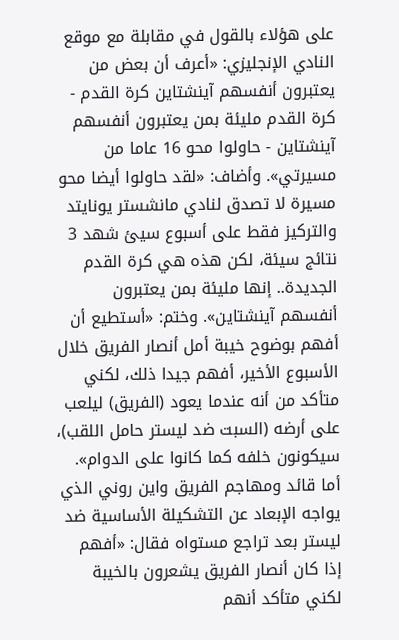على هؤلاء بالقول في مقابلة مع موقع النادي الإنجليزي: «أعرف أن بعض من يعتبرون أنفسهم آينشتاين كرة القدم - كرة القدم مليئة بمن يعتبرون أنفسهم آينشتاين - حاولوا محو 16 عاما من مسيرتي». وأضاف: «لقد حاولوا أيضا محو مسيرة لا تصدق لنادي مانشستر يونايتد والتركيز فقط على أسبوع سيئ شهد 3 نتائج سيئة، لكن هذه هي كرة القدم الجديدة.. إنها مليئة بمن يعتبرون أنفسهم آينشتاين». وختم: «أستطيع أن أفهم بوضوح خيبة أمل أنصار الفريق خلال الأسبوع الأخير، أفهم جيدا ذلك، لكني متأكد من أنه عندما يعود (الفريق) ليلعب على أرضه (السبت ضد ليستر حامل اللقب)، سيكونون خلفه كما كانوا على الدوام».
أما قائد ومهاجم الفريق واين روني الذي يواجه الإبعاد عن التشكيلة الأساسية ضد ليستر بعد تراجع مستواه فقال: «أفهم إذا كان أنصار الفريق يشعرون بالخيبة لكني متأكد أنهم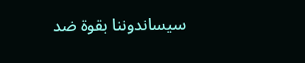سيساندوننا بقوة ضد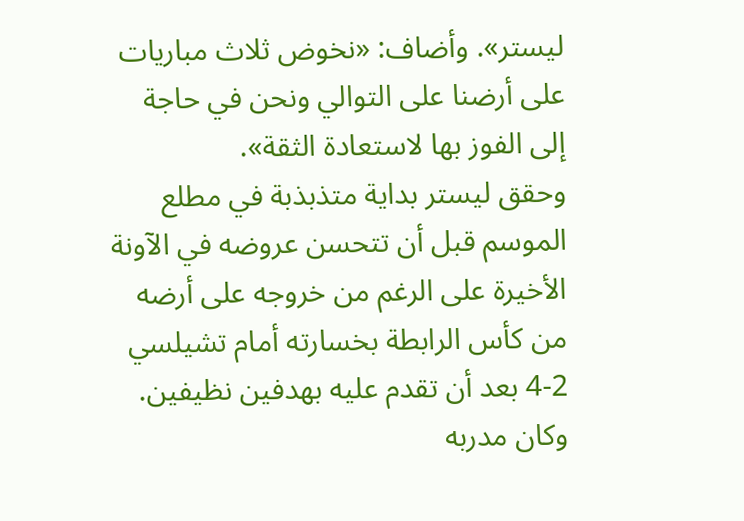ليستر». وأضاف: «نخوض ثلاث مباريات على أرضنا على التوالي ونحن في حاجة إلى الفوز بها لاستعادة الثقة».
وحقق ليستر بداية متذبذبة في مطلع الموسم قبل أن تتحسن عروضه في الآونة الأخيرة على الرغم من خروجه على أرضه من كأس الرابطة بخسارته أمام تشيلسي 2-4 بعد أن تقدم عليه بهدفين نظيفين. وكان مدربه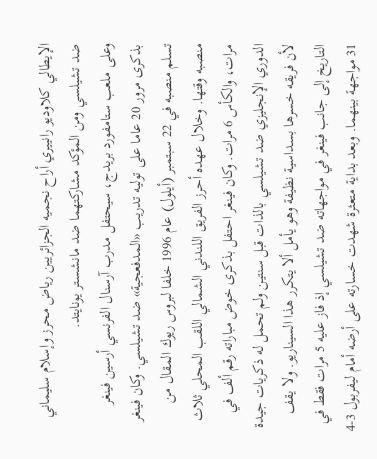الإيطالي كلاوديو رانييري أراح نجميه الجزائريين رياض محرز وإسلام سليماني ضد تشيلسي ومن المؤكد مشاركتهما ضد مانشستر يونايتد.
وعلى ملعب ستامفورد بريدج، سيحتفل مدرب آرسنال الفرنسي أرسين فينغر بذكرى مرور 20 عاما على توليه تدريب «المدفعجية» ضد تشيلسي. وكان فينغر تسلم منصبه في 22 سبتمبر (أيلول) عام 1996 خلفا لبروس ريوك المقال من منصبه وقتها. وخلال عهده أحرز الفريق اللندني الشمالي اللقب المحلي ثلاث مرات، والكأس 6 مرات. وكان فينغر احتفل بذكرى خوض مباراته رقم ألف في الدوري الإنجليزي ضد تشيلسي بالذات قبل سنتين ولم تحمل له ذكريات جيدة لأن فريقه خسرها بسداسية نظيفة وهو يأمل ألا يتكرر هذا السيناريو. ولا يقف التاريخ إلى جانب فينغر في مواجهاته ضد تشيلسي إذ فاز عليه 5 مرات فقط في 31 مواجهة بينهما. وبعد بداية متعثرة شهدت خسارته على أرضه أمام ليفربول 3-4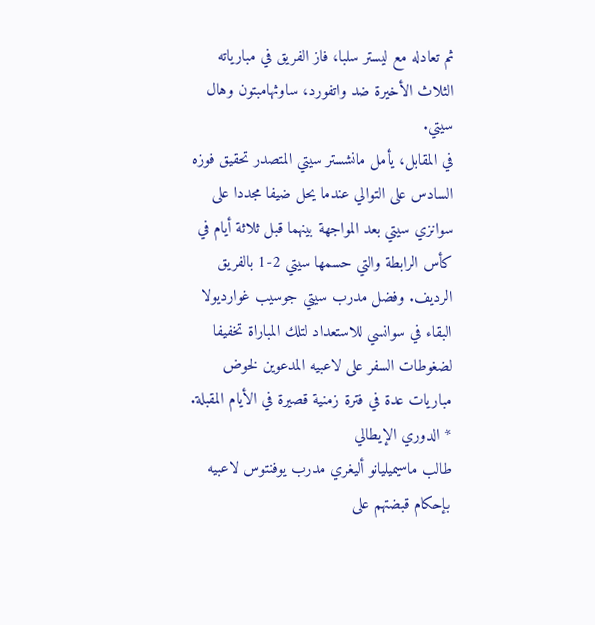ثم تعادله مع ليستر سلبا، فاز الفريق في مبارياته الثلاث الأخيرة ضد واتفورد، ساوثهامبتون وهال سيتي.
في المقابل، يأمل مانشستر سيتي المتصدر تحقيق فوزه السادس على التوالي عندما يحل ضيفا مجددا على سوانزي سيتي بعد المواجهة بينهما قبل ثلاثة أيام في كأس الرابطة والتي حسمها سيتي 2-1 بالفريق الرديف. وفضل مدرب سيتي جوسيب غوارديولا البقاء في سوانسي للاستعداد لتلك المباراة تخفيفا لضغوطات السفر على لاعبيه المدعوين لخوض مباريات عدة في فترة زمنية قصيرة في الأيام المقبلة.
* الدوري الإيطالي
طالب ماسيميليانو أليغري مدرب يوفنتوس لاعبيه بإحكام قبضتهم على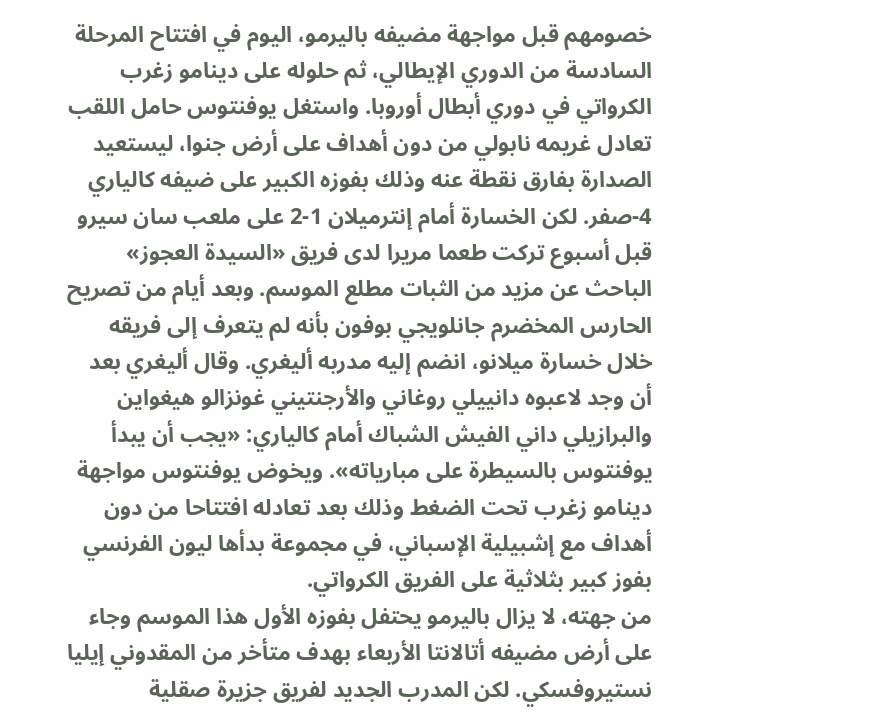خصومهم قبل مواجهة مضيفه باليرمو، اليوم في افتتاح المرحلة السادسة من الدوري الإيطالي، ثم حلوله على دينامو زغرب الكرواتي في دوري أبطال أوروبا. واستغل يوفنتوس حامل اللقب تعادل غريمه نابولي من دون أهداف على أرض جنوا، ليستعيد الصدارة بفارق نقطة عنه وذلك بفوزه الكبير على ضيفه كالياري 4-صفر. لكن الخسارة أمام إنترميلان 1-2 على ملعب سان سيرو قبل أسبوع تركت طعما مريرا لدى فريق «السيدة العجوز» الباحث عن مزيد من الثبات مطلع الموسم. وبعد أيام من تصريح الحارس المخضرم جانلويجي بوفون بأنه لم يتعرف إلى فريقه خلال خسارة ميلانو، انضم إليه مدربه أليغري. وقال أليغري بعد أن وجد لاعبوه دانييلي روغاني والأرجنتيني غونزالو هيغواين والبرازيلي داني الفيش الشباك أمام كالياري: «يجب أن يبدأ يوفنتوس بالسيطرة على مبارياته». ويخوض يوفنتوس مواجهة دينامو زغرب تحت الضغط وذلك بعد تعادله افتتاحا من دون أهداف مع إشبيلية الإسباني، في مجموعة بدأها ليون الفرنسي بفوز كبير بثلاثية على الفريق الكرواتي.
من جهته، لا يزال باليرمو يحتفل بفوزه الأول هذا الموسم وجاء على أرض مضيفه أتالانتا الأربعاء بهدف متأخر من المقدوني إيليا نستيروفسكي. لكن المدرب الجديد لفريق جزيرة صقلية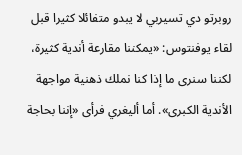روبرتو دي تسيربي لا يبدو متفائلا كثيرا قبل لقاء يوفنتوس: «يمكننا مقارعة أندية كثيرة، لكننا سنرى ما إذا كنا نملك ذهنية مواجهة الأندية الكبرى». أما أليغري فرأى «إننا بحاجة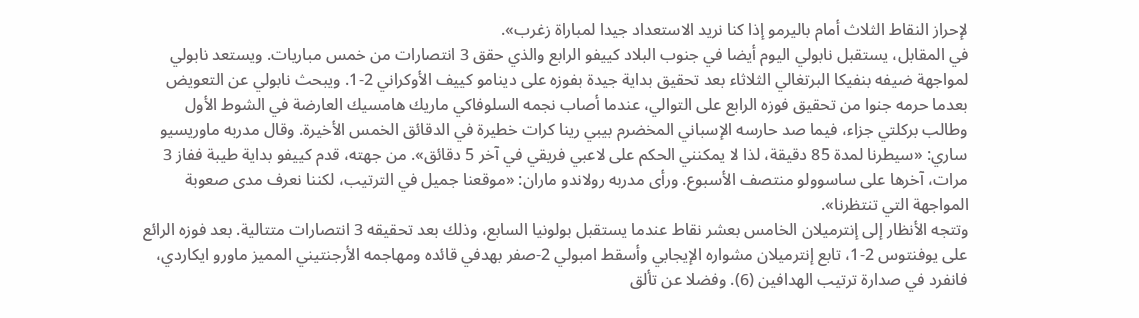لإحراز النقاط الثلاث أمام باليرمو إذا كنا نريد الاستعداد جيدا لمباراة زغرب».
في المقابل، يستقبل نابولي اليوم أيضا في جنوب البلاد كييفو الرابع والذي حقق 3 انتصارات من خمس مباريات. ويستعد نابولي لمواجهة ضيفه بنفيكا البرتغالي الثلاثاء بعد تحقيق بداية جيدة بفوزه على دينامو كييف الأوكراني 2-1. ويبحث نابولي عن التعويض بعدما حرمه جنوا من تحقيق فوزه الرابع على التوالي، عندما أصاب نجمه السلوفاكي ماريك هامسيك العارضة في الشوط الأول وطالب بركلتي جزاء، فيما صد حارسه الإسباني المخضرم بيبي رينا كرات خطيرة في الدقائق الخمس الأخيرة. وقال مدربه ماوريسيو ساري: «سيطرنا لمدة 85 دقيقة، لذا لا يمكنني الحكم على لاعبي فريقي في آخر 5 دقائق». من جهته، قدم كييفو بداية طيبة ففاز 3 مرات، آخرها على ساسوولو منتصف الأسبوع. ورأى مدربه رولاندو ماران: «موقعنا جميل في الترتيب، لكننا نعرف مدى صعوبة المواجهة التي تنتظرنا».
وتتجه الأنظار إلى إنترميلان الخامس بعشر نقاط عندما يستقبل بولونيا السابع، وذلك بعد تحقيقه 3 انتصارات متتالية. بعد فوزه الرائع على يوفنتوس 2-1، تابع إنترميلان مشواره الإيجابي وأسقط امبولي 2-صفر بهدفي قائده ومهاجمه الأرجنتيني المميز ماورو ايكاردي، فانفرد في صدارة ترتيب الهدافين (6). وفضلا عن تألق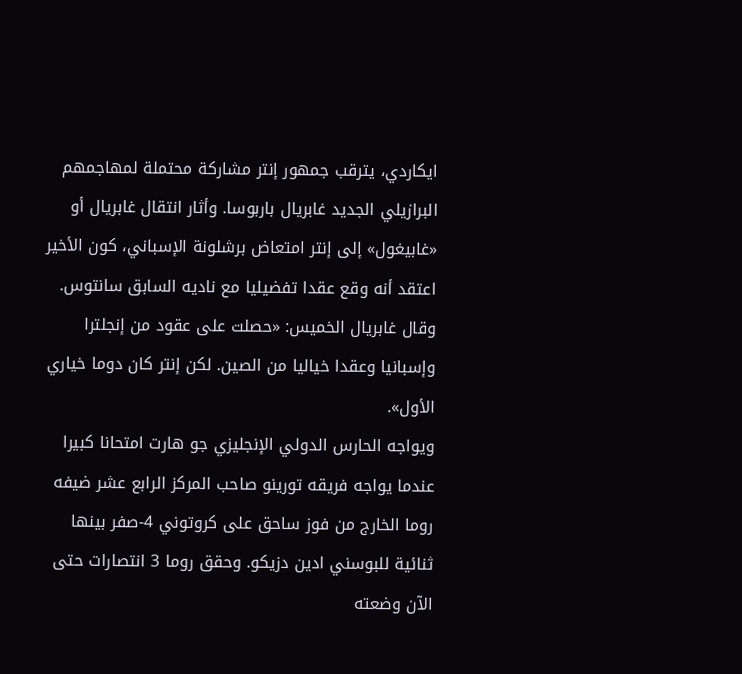ايكاردي، يترقب جمهور إنتر مشاركة محتملة لمهاجمهم البرازيلي الجديد غابريال باربوسا. وأثار انتقال غابريال أو «غابيغول» إلى إنتر امتعاض برشلونة الإسباني، كون الأخير اعتقد أنه وقع عقدا تفضيليا مع ناديه السابق سانتوس. وقال غابريال الخميس: «حصلت على عقود من إنجلترا وإسبانيا وعقدا خياليا من الصين. لكن إنتر كان دوما خياري الأول».
ويواجه الحارس الدولي الإنجليزي جو هارت امتحانا كبيرا عندما يواجه فريقه تورينو صاحب المركز الرابع عشر ضيفه روما الخارج من فوز ساحق على كروتوني 4-صفر بينها ثنائية للبوسني ادين دزيكو. وحقق روما 3 انتصارات حتى الآن وضعته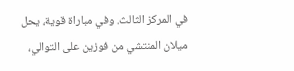في المركز الثالث. وفي مباراة قوية، يحل ميلان المنتشي من فوزين على التوالي،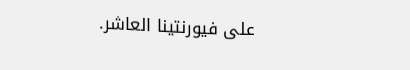على فيورنتينا العاشر.